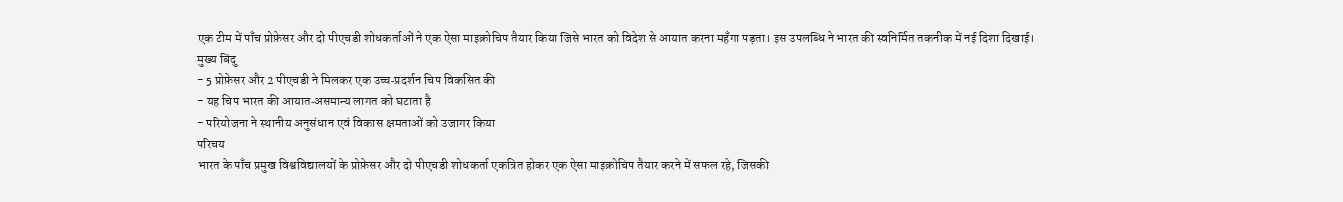एक टीम में पाँच प्रोफ़ेसर और दो पीएचडी शोधकर्ताओं ने एक ऐसा माइक्रोचिप तैयार किया जिसे भारत को विदेश से आयात करना महँगा पड़ता। इस उपलब्धि ने भारत की स्वनिर्मित तकनीक में नई दिशा दिखाई।
मुख्य बिंदु
- 5 प्रोफ़ेसर और 2 पीएचडी ने मिलकर एक उच्च‑प्रदर्शन चिप विकसित की
- यह चिप भारत की आयात‑असमान्य लागत को घटाता है
- परियोजना ने स्थानीय अनुसंधान एवं विकास क्षमताओं को उजागर किया
परिचय
भारत के पाँच प्रमुख विश्वविद्यालयों के प्रोफ़ेसर और दो पीएचडी शोधकर्ता एकत्रित होकर एक ऐसा माइक्रोचिप तैयार करने में सफल रहे, जिसकी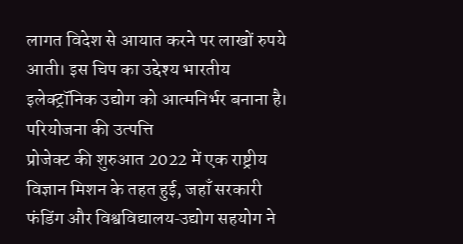लागत विदेश से आयात करने पर लाखों रुपये आती। इस चिप का उद्देश्य भारतीय इलेक्ट्रॉनिक उद्योग को आत्मनिर्भर बनाना है।
परियोजना की उत्पत्ति
प्रोजेक्ट की शुरुआत 2022 में एक राष्ट्रीय विज्ञान मिशन के तहत हुई, जहाँ सरकारी फंडिंग और विश्वविद्यालय‑उद्योग सहयोग ने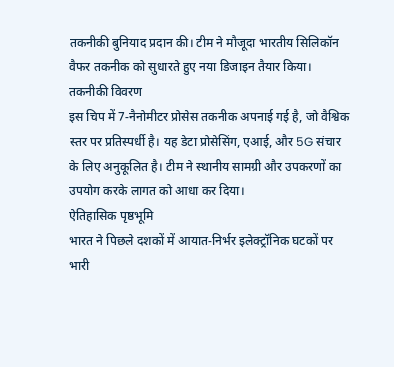तकनीकी बुनियाद प्रदान की। टीम ने मौजूदा भारतीय सिलिकॉन वैफर तकनीक को सुधारते हुए नया डिजाइन तैयार किया।
तकनीकी विवरण
इस चिप में 7‑नैनोमीटर प्रोसेस तकनीक अपनाई गई है, जो वैश्विक स्तर पर प्रतिस्पर्धी है। यह डेटा प्रोसेसिंग, एआई, और 5G संचार के लिए अनुकूलित है। टीम ने स्थानीय सामग्री और उपकरणों का उपयोग करके लागत को आधा कर दिया।
ऐतिहासिक पृष्ठभूमि
भारत ने पिछले दशकों में आयात‑निर्भर इलेक्ट्रॉनिक घटकों पर भारी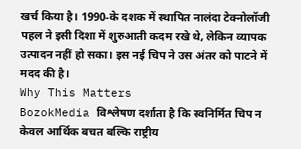खर्च किया है। 1990‑के दशक में स्थापित नालंदा टेक्नोलॉजी पहल ने इसी दिशा में शुरुआती कदम रखे थे, लेकिन व्यापक उत्पादन नहीं हो सका। इस नई चिप ने उस अंतर को पाटने में मदद की है।
Why This Matters
BozokMedia विश्लेषण दर्शाता है कि स्वनिर्मित चिप न केवल आर्थिक बचत बल्कि राष्ट्रीय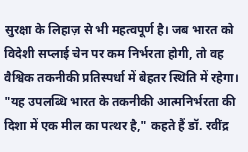सुरक्षा के लिहाज़ से भी महत्वपूर्ण है। जब भारत को विदेशी सप्लाई चेन पर कम निर्भरता होगी, तो वह वैश्विक तकनीकी प्रतिस्पर्धा में बेहतर स्थिति में रहेगा।
"यह उपलब्धि भारत के तकनीकी आत्मनिर्भरता की दिशा में एक मील का पत्थर है," कहते हैं डॉ. रवींद्र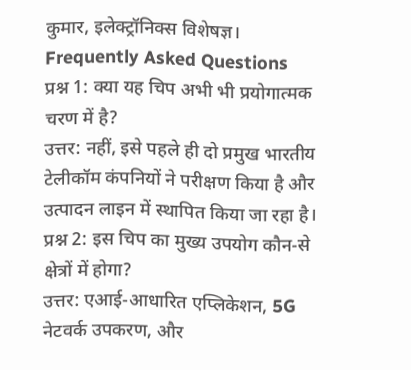कुमार, इलेक्ट्रॉनिक्स विशेषज्ञ।
Frequently Asked Questions
प्रश्न 1: क्या यह चिप अभी भी प्रयोगात्मक चरण में है?
उत्तर: नहीं, इसे पहले ही दो प्रमुख भारतीय टेलीकॉम कंपनियों ने परीक्षण किया है और उत्पादन लाइन में स्थापित किया जा रहा है।
प्रश्न 2: इस चिप का मुख्य उपयोग कौन‑से क्षेत्रों में होगा?
उत्तर: एआई‑आधारित एप्लिकेशन, 5G नेटवर्क उपकरण, और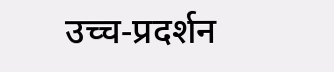उच्च‑प्रदर्शन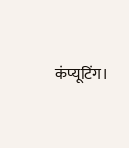कंप्यूटिंग।